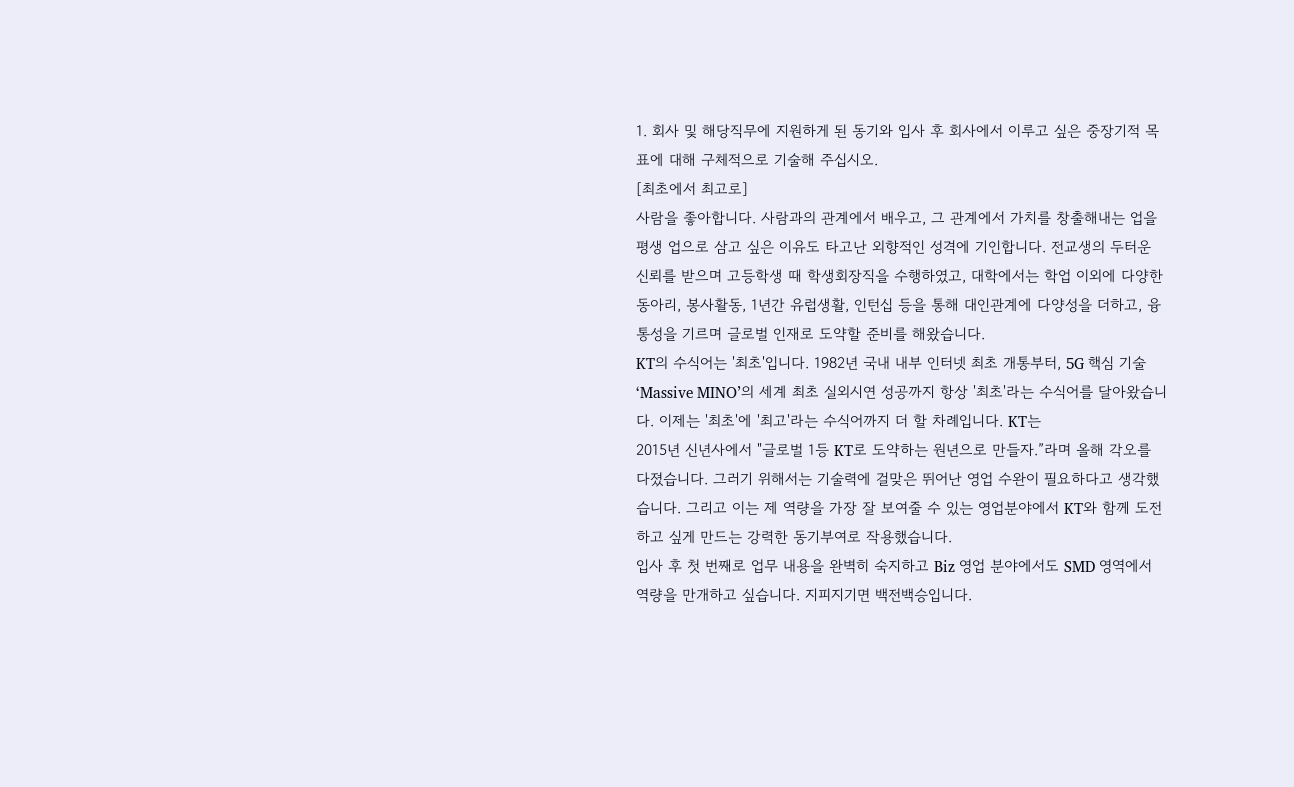1. 회사 및 해당직무에 지원하게 된 동기와 입사 후 회사에서 이루고 싶은 중장기적 목표에 대해 구체적으로 기술해 주십시오.
[최초에서 최고로]
사람을 좋아합니다. 사람과의 관계에서 배우고, 그 관계에서 가치를 창출해내는 업을 평생 업으로 삼고 싶은 이유도 타고난 외향적인 성격에 기인합니다. 전교생의 두터운 신뢰를 받으며 고등학생 때 학생회장직을 수행하였고, 대학에서는 학업 이외에 다양한 동아리, 봉사활동, 1년간 유럽생활, 인턴십 등을 통해 대인관계에 다양성을 더하고, 융통성을 기르며 글로벌 인재로 도약할 준비를 해왔습니다.
KT의 수식어는 '최초'입니다. 1982년 국내 내부 인터넷 최초 개통부터, 5G 핵심 기술 ‘Massive MINO’의 세계 최초 실외시연 성공까지 항상 '최초'라는 수식어를 달아왔습니다. 이제는 '최초'에 '최고'라는 수식어까지 더 할 차례입니다. KT는
2015년 신년사에서 "글로벌 1등 KT로 도약하는 원년으로 만들자.”라며 올해 각오를 다졌습니다. 그러기 위해서는 기술력에 걸맞은 뛰어난 영업 수완이 필요하다고 생각했습니다. 그리고 이는 제 역량을 가장 잘 보여줄 수 있는 영업분야에서 KT와 함께 도전하고 싶게 만드는 강력한 동기부여로 작용했습니다.
입사 후 첫 번째로 업무 내용을 완벽히 숙지하고 Biz 영업 분야에서도 SMD 영역에서 역량을 만개하고 싶습니다. 지피지기면 백전백승입니다.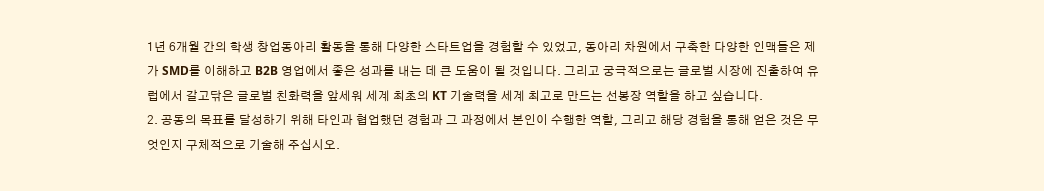1년 6개월 간의 학생 창업동아리 활동을 통해 다양한 스타트업을 경험할 수 있었고, 동아리 차원에서 구축한 다양한 인맥들은 제가 SMD를 이해하고 B2B 영업에서 좋은 성과를 내는 데 큰 도움이 될 것입니다. 그리고 궁극적으로는 글로벌 시장에 진출하여 유럽에서 갈고닦은 글로벌 친화력을 앞세워 세계 최초의 KT 기술력을 세계 최고로 만드는 선봉장 역할을 하고 싶습니다.
2. 공동의 목표를 달성하기 위해 타인과 협업했던 경험과 그 과정에서 본인이 수행한 역할, 그리고 해당 경험을 통해 얻은 것은 무엇인지 구체적으로 기술해 주십시오.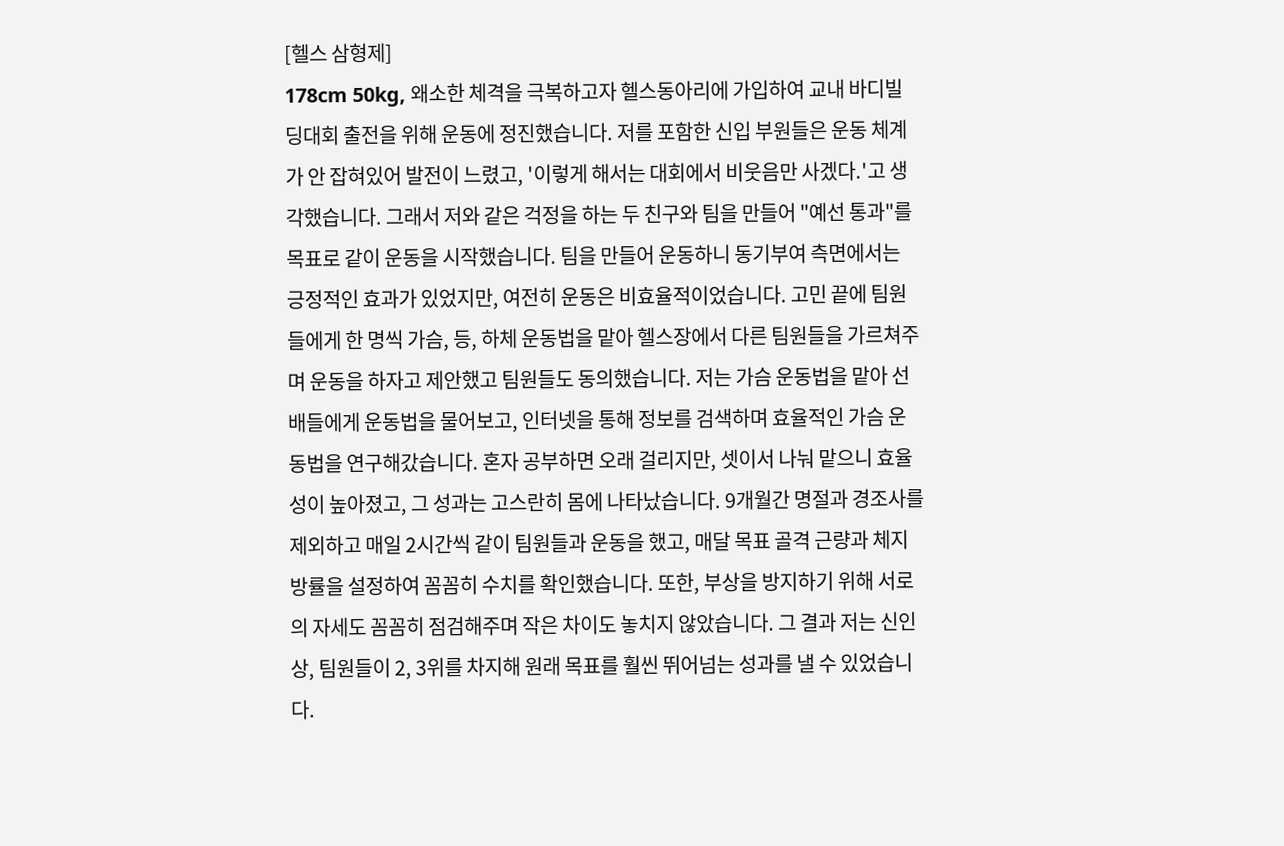[헬스 삼형제]
178cm 50kg, 왜소한 체격을 극복하고자 헬스동아리에 가입하여 교내 바디빌딩대회 출전을 위해 운동에 정진했습니다. 저를 포함한 신입 부원들은 운동 체계가 안 잡혀있어 발전이 느렸고, '이렇게 해서는 대회에서 비웃음만 사겠다.'고 생각했습니다. 그래서 저와 같은 걱정을 하는 두 친구와 팀을 만들어 "예선 통과"를 목표로 같이 운동을 시작했습니다. 팀을 만들어 운동하니 동기부여 측면에서는 긍정적인 효과가 있었지만, 여전히 운동은 비효율적이었습니다. 고민 끝에 팀원들에게 한 명씩 가슴, 등, 하체 운동법을 맡아 헬스장에서 다른 팀원들을 가르쳐주며 운동을 하자고 제안했고 팀원들도 동의했습니다. 저는 가슴 운동법을 맡아 선배들에게 운동법을 물어보고, 인터넷을 통해 정보를 검색하며 효율적인 가슴 운동법을 연구해갔습니다. 혼자 공부하면 오래 걸리지만, 셋이서 나눠 맡으니 효율성이 높아졌고, 그 성과는 고스란히 몸에 나타났습니다. 9개월간 명절과 경조사를 제외하고 매일 2시간씩 같이 팀원들과 운동을 했고, 매달 목표 골격 근량과 체지방률을 설정하여 꼼꼼히 수치를 확인했습니다. 또한, 부상을 방지하기 위해 서로의 자세도 꼼꼼히 점검해주며 작은 차이도 놓치지 않았습니다. 그 결과 저는 신인상, 팀원들이 2, 3위를 차지해 원래 목표를 훨씬 뛰어넘는 성과를 낼 수 있었습니다.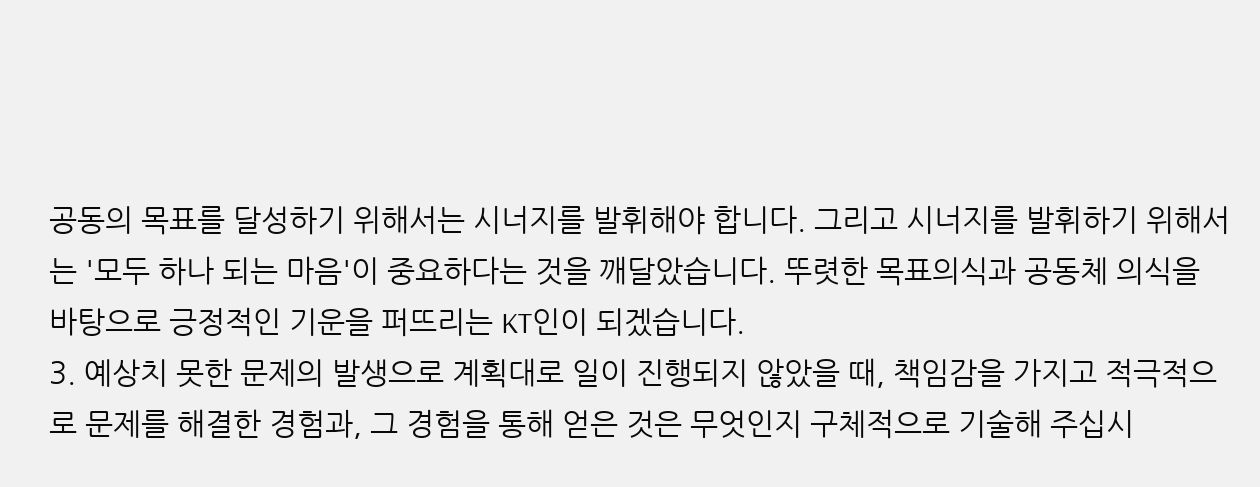공동의 목표를 달성하기 위해서는 시너지를 발휘해야 합니다. 그리고 시너지를 발휘하기 위해서는 '모두 하나 되는 마음'이 중요하다는 것을 깨달았습니다. 뚜렷한 목표의식과 공동체 의식을 바탕으로 긍정적인 기운을 퍼뜨리는 KT인이 되겠습니다.
3. 예상치 못한 문제의 발생으로 계획대로 일이 진행되지 않았을 때, 책임감을 가지고 적극적으로 문제를 해결한 경험과, 그 경험을 통해 얻은 것은 무엇인지 구체적으로 기술해 주십시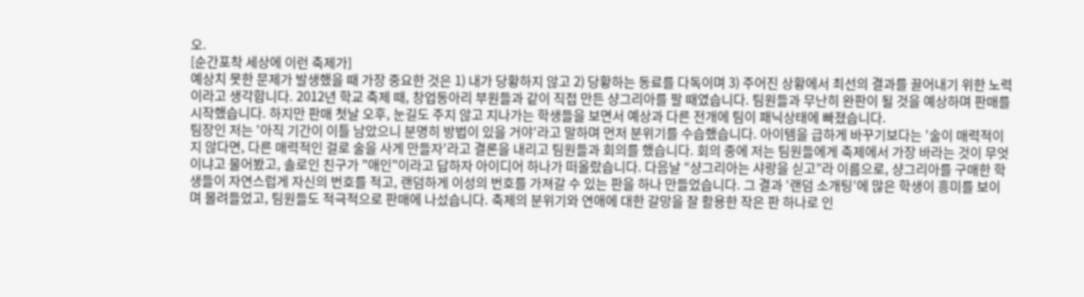오.
[순간포착 세상에 이런 축제가]
예상치 못한 문제가 발생했을 때 가장 중요한 것은 1) 내가 당황하지 않고 2) 당황하는 동료를 다독이며 3) 주어진 상황에서 최선의 결과를 끌어내기 위한 노력이라고 생각합니다. 2012년 학교 축제 때, 창업동아리 부원들과 같이 직접 만든 샹그리아를 팔 때였습니다. 팀원들과 무난히 완판이 될 것을 예상하며 판매를 시작했습니다. 하지만 판매 첫날 오후, 눈길도 주지 않고 지나가는 학생들을 보면서 예상과 다른 전개에 팀이 패닉상태에 빠졌습니다.
팀장인 저는 '아직 기간이 이틀 남았으니 분명히 방법이 있을 거야'라고 말하며 먼저 분위기를 수습했습니다. 아이템을 급하게 바꾸기보다는 '술이 매력적이지 않다면, 다른 매력적인 걸로 술을 사게 만들자'라고 결론을 내리고 팀원들과 회의를 했습니다. 회의 중에 저는 팀원들에게 축제에서 가장 바라는 것이 무엇이냐고 물어봤고, 솔로인 친구가 "애인"이라고 답하자 아이디어 하나가 떠올랐습니다. 다음날 “샹그리아는 샤랑을 싣고”라 이름으로, 샹그리아를 구매한 학생들이 자연스럽게 자신의 번호를 적고, 랜덤하게 이성의 번호를 가져갈 수 있는 판을 하나 만들었습니다. 그 결과 ‘랜덤 소개팅’에 많은 학생이 흥미를 보이며 몰려들었고, 팀원들도 적극적으로 판매에 나섰습니다. 축제의 분위기와 연애에 대한 갈망을 잘 활용한 작은 판 하나로 인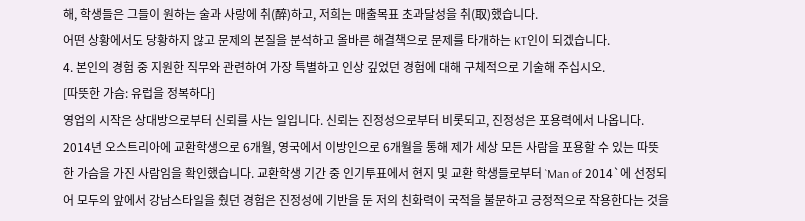해, 학생들은 그들이 원하는 술과 사랑에 취(醉)하고, 저희는 매출목표 초과달성을 취(取)했습니다.
어떤 상황에서도 당황하지 않고 문제의 본질을 분석하고 올바른 해결책으로 문제를 타개하는 KT인이 되겠습니다.
4. 본인의 경험 중 지원한 직무와 관련하여 가장 특별하고 인상 깊었던 경험에 대해 구체적으로 기술해 주십시오.
[따뜻한 가슴: 유럽을 정복하다]
영업의 시작은 상대방으로부터 신뢰를 사는 일입니다. 신뢰는 진정성으로부터 비롯되고, 진정성은 포용력에서 나옵니다. 2014년 오스트리아에 교환학생으로 6개월, 영국에서 이방인으로 6개월을 통해 제가 세상 모든 사람을 포용할 수 있는 따뜻한 가슴을 가진 사람임을 확인했습니다. 교환학생 기간 중 인기투표에서 현지 및 교환 학생들로부터 `Man of 2014`에 선정되어 모두의 앞에서 강남스타일을 췄던 경험은 진정성에 기반을 둔 저의 친화력이 국적을 불문하고 긍정적으로 작용한다는 것을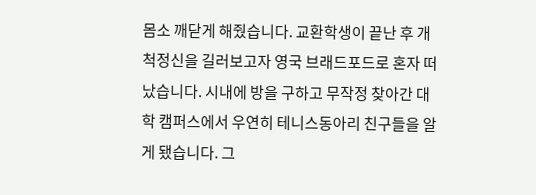몸소 깨닫게 해줬습니다. 교환학생이 끝난 후 개척정신을 길러보고자 영국 브래드포드로 혼자 떠났습니다. 시내에 방을 구하고 무작정 찾아간 대학 캠퍼스에서 우연히 테니스동아리 친구들을 알게 됐습니다. 그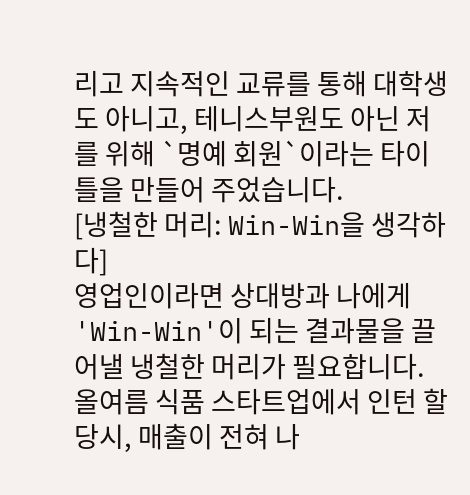리고 지속적인 교류를 통해 대학생도 아니고, 테니스부원도 아닌 저를 위해 `명예 회원`이라는 타이틀을 만들어 주었습니다.
[냉철한 머리: Win-Win을 생각하다]
영업인이라면 상대방과 나에게 'Win-Win'이 되는 결과물을 끌어낼 냉철한 머리가 필요합니다. 올여름 식품 스타트업에서 인턴 할 당시, 매출이 전혀 나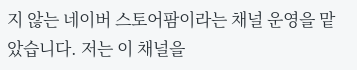지 않는 네이버 스토어팜이라는 채널 운영을 맡았습니다. 저는 이 채널을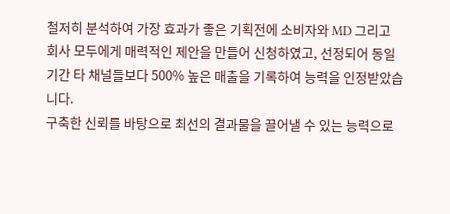철저히 분석하여 가장 효과가 좋은 기획전에 소비자와 MD 그리고 회사 모두에게 매력적인 제안을 만들어 신청하였고, 선정되어 동일기간 타 채널들보다 500% 높은 매출을 기록하여 능력을 인정받았습니다.
구축한 신뢰를 바탕으로 최선의 결과물을 끌어낼 수 있는 능력으로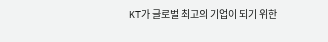KT가 글로벌 최고의 기업이 되기 위한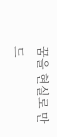꿈을 현실로 만드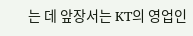는 데 앞장서는 KT의 영업인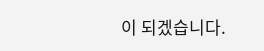이 되겠습니다.